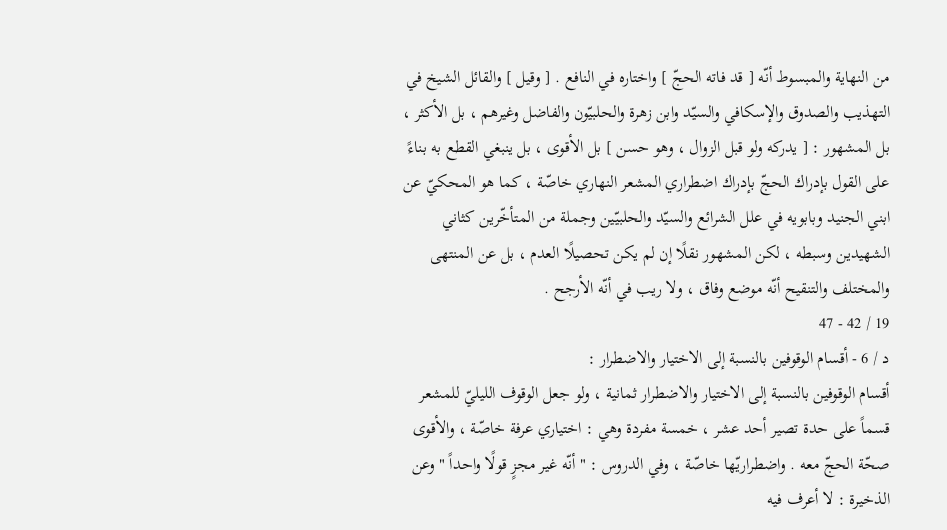من النهاية والمبسوط أنّه [ قد فاته الحجّ ] واختاره في النافع . [ وقيل ] والقائل الشيخ في التهذيب والصدوق والإسكافي والسيّد وابن زهرة والحلبيّون والفاضل وغيرهم ، بل الأكثر ، بل المشهور : [ يدركه ولو قبل الزوال ، وهو حسن ] بل الأقوى ، بل ينبغي القطع به بناءً على القول بإدراك الحجّ بإدراك اضطراري المشعر النهاري خاصّة ، كما هو المحكيّ عن ابني الجنيد وبابويه في علل الشرائع والسيّد والحلبيّين وجملة من المتأخّرين كثاني الشهيدين وسبطه ، لكن المشهور نقلًا إن لم يكن تحصيلًا العدم ، بل عن المنتهى والمختلف والتنقيح أنّه موضع وفاق ، ولا ريب في أنّه الأرجح .
19 / 42 - 47
د / 6 - أقسام الوقوفين بالنسبة إلى الاختيار والاضطرار :
أقسام الوقوفين بالنسبة إلى الاختيار والاضطرار ثمانية ، ولو جعل الوقوف الليليّ للمشعر قسماً على حدة تصير أحد عشر ، خمسة مفردة وهي : اختياري عرفة خاصّة ، والأقوى صحّة الحجّ معه . واضطراريّها خاصّة ، وفي الدروس : " أنّه غير مجزٍ قولًا واحداً " وعن الذخيرة : لا أعرف فيه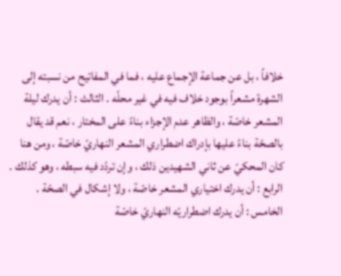خلافاً ، بل عن جماعة الإجماع عليه ، فما في المفاتيح من نسبته إلى الشهرة مشعراً بوجود خلاف فيه في غير محلّه . الثالث : أن يدرك ليلة المشعر خاصّة ، والظاهر عدم الإجزاء بناءً على المختار ، نعم قد يقال بالصحّة بناءً عليها بإدراك اضطراري المشعر النهاريّ خاصّة ، ومن هنا كان المحكيّ عن ثاني الشهيدين ذلك ، وإن تردّد فيه سبطه ، وهو كذلك . الرابع : أن يدرك اختياري المشعر خاصّة ، ولا إشكال في الصحّة . الخامس : أن يدرك اضطراريّه النهاريّ خاصّة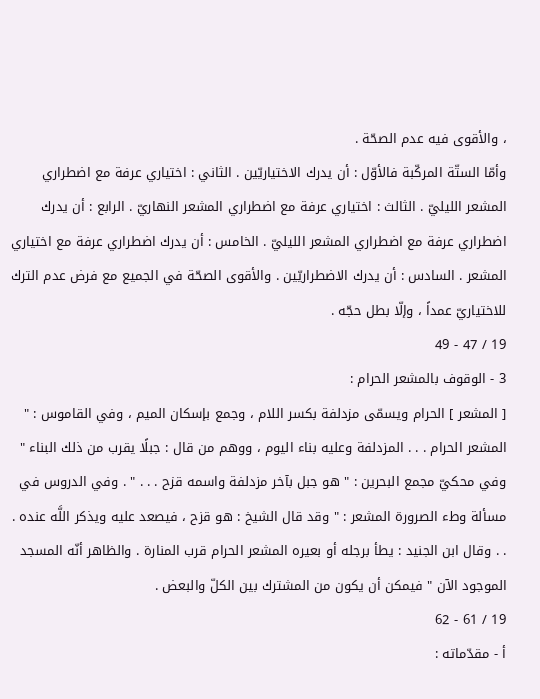، والأقوى فيه عدم الصحّة .
وأمّا الستّة المركّبة فالأوّل : أن يدرك الاختياريّين . الثاني : اختياري عرفة مع اضطراري المشعر الليليّ . الثالث : اختياري عرفة مع اضطراري المشعر النهاريّ . الرابع : أن يدرك اضطراري عرفة مع اضطراري المشعر الليليّ . الخامس : أن يدرك اضطراري عرفة مع اختياري المشعر . السادس : أن يدرك الاضطراريّين . والأقوى الصحّة في الجميع مع فرض عدم الترك للاختياريّ عمداً ، وإلّا بطل حجّه .
19 / 47 - 49
3 - الوقوف بالمشعر الحرام :
[ المشعر ] الحرام ويسمّى مزدلفة بكسر اللام ، وجمع بإسكان الميم ، وفي القاموس : " المشعر الحرام . . . المزدلفة وعليه بناء اليوم ، ووهم من قال : جبلًا يقرب من ذلك البناء " وفي محكيّ مجمع البحرين : " هو جبل بآخر مزدلفة واسمه قزح . . . " . وفي الدروس في مسألة وطء الصرورة المشعر : " وقد قال الشيخ : هو قزح ، فيصعد عليه ويذكر اللَّه عنده . . . وقال ابن الجنيد : يطأ برجله أو بعيره المشعر الحرام قرب المنارة . والظاهر أنّه المسجد الموجود الآن " فيمكن أن يكون من المشترك بين الكلّ والبعض .
19 / 61 - 62
أ - مقدّماته :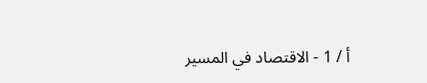أ / 1 - الاقتصاد في المسير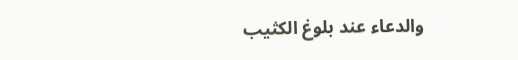والدعاء عند بلوغ الكثيب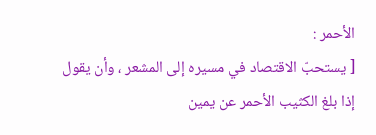الأحمر :
[ يستحبّ الاقتصاد في مسيره إلى المشعر ، وأن يقول إذا بلغ الكثيب الأحمر عن يمين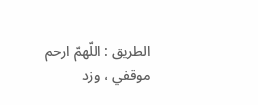الطريق : اللّهمّ ارحم موقفي ، وزد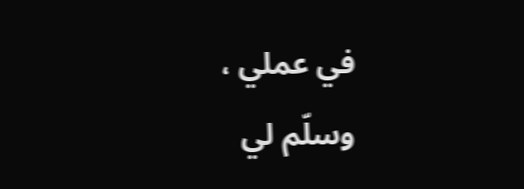في عملي ، وسلّم لي